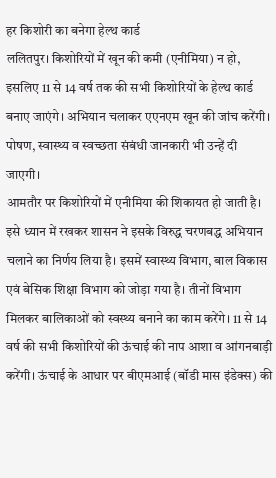हर किशोरी का बनेगा हेल्थ कार्ड
ललितपुर। किशोरियों में खून की कमी (एनीमिया) न हो, इसलिए 11 से 14 वर्ष तक की सभी किशोरियों के हेल्थ कार्ड बनाए जाएंगे। अभियान चलाकर एएनएम खून की जांच करेंगी। पोषण, स्वास्थ्य व स्वच्छता संबंधी जानकारी भी उन्हें दी जाएगी।
आमतौर पर किशोरियों में एनीमिया की शिकायत हो जाती है। इसे ध्यान में रखकर शासन ने इसके विरुद्ध चरणबद्ध अभियान चलाने का निर्णय लिया है। इसमें स्वास्थ्य विभाग, बाल विकास एवं बेसिक शिक्षा विभाग को जोड़ा गया है। तीनों विभाग मिलकर बालिकाओं को स्वस्थ्य बनाने का काम करेंगे। 11 से 14 वर्ष की सभी किशोरियों की ऊंचाई की नाप आशा व आंगनबाड़ी करेंगी। ऊंचाई के आधार पर बीएमआई (बॉडी मास इंडेक्स) की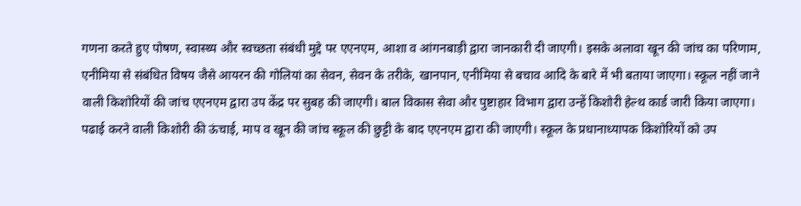गणना करते हुए पोषण, स्वास्थ्य और स्वच्छता संबंधी मुद्दे पर एएनएम, आशा व आंगनबाड़ी द्वारा जानकारी दी जाएगी। इसके अलावा खून की जांच का परिणाम, एनीमिया से संबंधित विषय जैसे आयरन की गोलियां का सेवन, सेवन के तरीके, खानपान, एनीमिया से बचाव आदि के बारे में भी बताया जाएगा। स्कूल नहीं जाने वाली किशोरियों की जांच एएनएम द्वारा उप केंद्र पर सुबह की जाएगी। बाल विकास सेवा और पुष्टाहार विभाग द्वारा उन्हें किशोरी हेल्थ कार्ड जारी किया जाएगा। पढाई करने वाली किशोरी की ऊंचाई, माप व खून की जांच स्कूल की छुट्टी के बाद एएनएम द्वारा की जाएगी। स्कूल के प्रधानाध्यापक किशोरियों को उप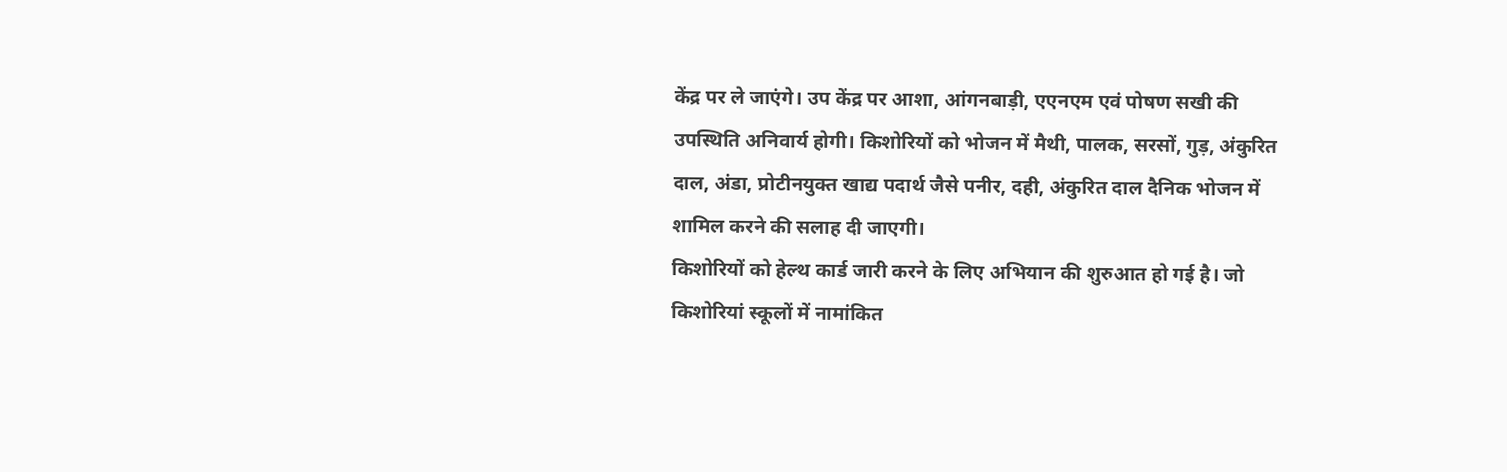केंद्र पर ले जाएंगे। उप केंद्र पर आशा, आंगनबाड़ी, एएनएम एवं पोषण सखी की उपस्थिति अनिवार्य होगी। किशोरियों को भोजन में मैथी, पालक, सरसों, गुड़, अंकुरित दाल, अंडा, प्रोटीनयुक्त खाद्य पदार्थ जैसे पनीर, दही, अंकुरित दाल दैनिक भोजन में शामिल करने की सलाह दी जाएगी।
किशोरियों को हेल्थ कार्ड जारी करने के लिए अभियान की शुरुआत हो गई है। जो किशोरियां स्कूलों में नामांकित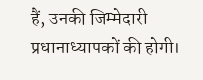हैं, उनकी जिम्मेदारी प्रधानाध्यापकों की होगी।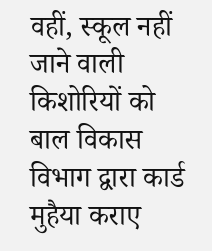वहीं, स्कूल नहीं जाने वाली किशोरियों को बाल विकास विभाग द्वारा कार्ड मुहैया कराए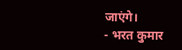जाएंगे।
- भरत कुमार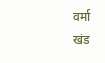वर्मा
खंड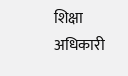शिक्षा अधिकारी